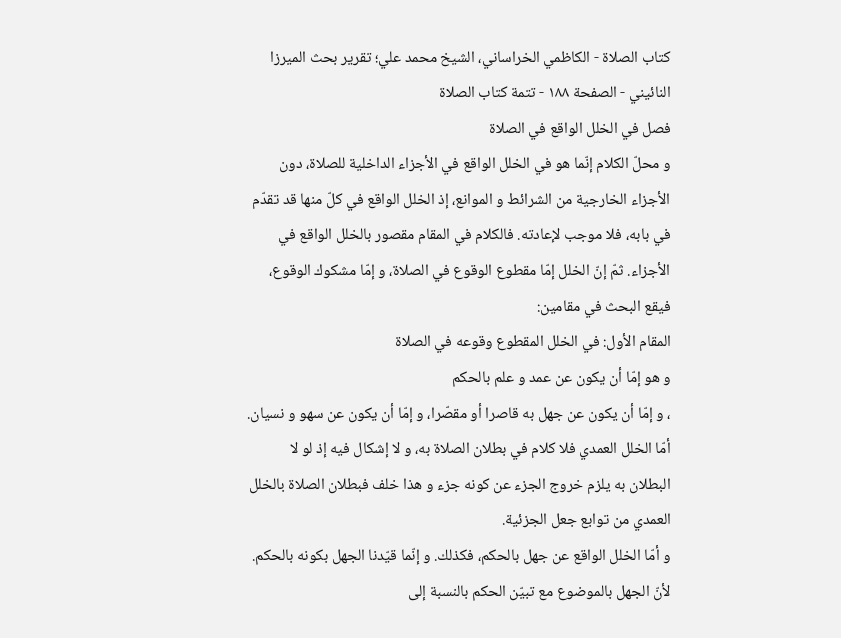کتاب الصلاة - الكاظمي الخراساني، الشيخ محمد علي؛ تقرير بحث الميرزا النائيني - الصفحة ١٨٨ - تتمة كتاب الصلاة
فصل في الخلل الواقع في الصلاة
و محلّ الكلام إنّما هو في الخلل الواقع في الأجزاء الداخلية للصلاة، دون الأجزاء الخارجية من الشرائط و الموانع، إذ الخلل الواقع في كلّ منها قد تقدّم في بابه، فلا موجب لإعادته. فالكلام في المقام مقصور بالخلل الواقع في الأجزاء. ثمّ إنّ الخلل إمّا مقطوع الوقوع في الصلاة، و إمّا مشكوك الوقوع، فيقع البحث في مقامين:
المقام الأول: في الخلل المقطوع وقوعه في الصلاة
و هو إمّا أن يكون عن عمد و علم بالحكم
، و إمّا أن يكون عن جهل به قاصرا أو مقصّرا، و إمّا أن يكون عن سهو و نسيان.
أمّا الخلل العمدي فلا كلام في بطلان الصلاة به، و لا إشكال فيه إذ لو لا البطلان به يلزم خروج الجزء عن كونه جزء و هذا خلف فبطلان الصلاة بالخلل العمدي من توابع جعل الجزئية.
و أمّا الخلل الواقع عن جهل بالحكم، فكذلك. و إنّما قيّدنا الجهل بكونه بالحكم. لأنّ الجهل بالموضوع مع تبيّن الحكم بالنسبة إلى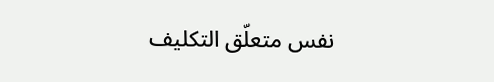نفس متعلّق التكليف